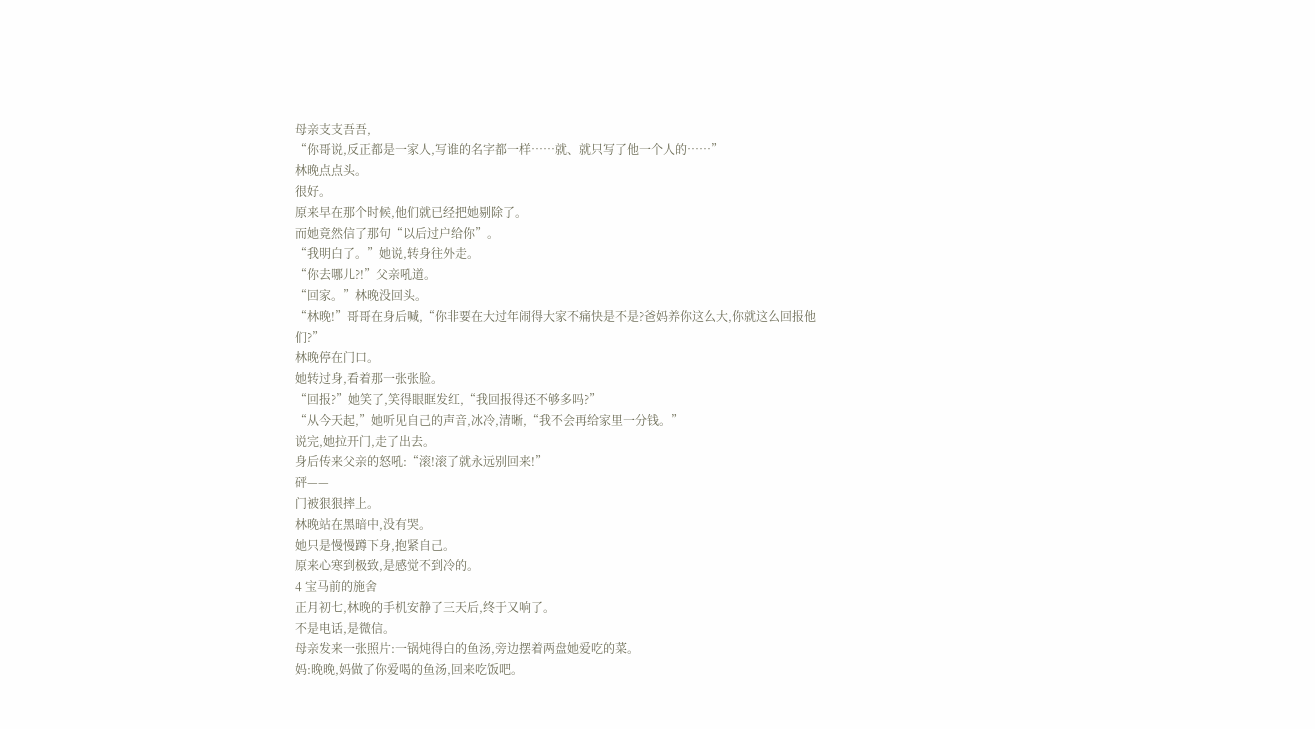母亲支支吾吾,
“你哥说,反正都是一家人,写谁的名字都一样……就、就只写了他一个人的……”
林晚点点头。
很好。
原来早在那个时候,他们就已经把她剔除了。
而她竟然信了那句“以后过户给你”。
“我明白了。”她说,转身往外走。
“你去哪儿?!”父亲吼道。
“回家。”林晚没回头。
“林晚!”哥哥在身后喊,“你非要在大过年闹得大家不痛快是不是?爸妈养你这么大,你就这么回报他们?”
林晚停在门口。
她转过身,看着那一张张脸。
“回报?”她笑了,笑得眼眶发红,“我回报得还不够多吗?”
“从今天起,”她听见自己的声音,冰冷,清晰,“我不会再给家里一分钱。”
说完,她拉开门,走了出去。
身后传来父亲的怒吼:“滚!滚了就永远别回来!”
砰——
门被狠狠摔上。
林晚站在黑暗中,没有哭。
她只是慢慢蹲下身,抱紧自己。
原来心寒到极致,是感觉不到冷的。
4 宝马前的施舍
正月初七,林晚的手机安静了三天后,终于又响了。
不是电话,是微信。
母亲发来一张照片:一锅炖得白的鱼汤,旁边摆着两盘她爱吃的菜。
妈:晚晚,妈做了你爱喝的鱼汤,回来吃饭吧。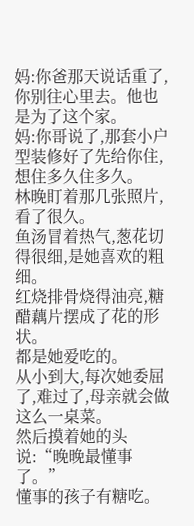妈:你爸那天说话重了,你别往心里去。他也是为了这个家。
妈:你哥说了,那套小户型装修好了先给你住,想住多久住多久。
林晚盯着那几张照片,看了很久。
鱼汤冒着热气,葱花切得很细,是她喜欢的粗细。
红烧排骨烧得油亮,糖醋藕片摆成了花的形状。
都是她爱吃的。
从小到大,每次她委屈了,难过了,母亲就会做这么一桌菜。
然后摸着她的头说:“晚晚最懂事了。”
懂事的孩子有糖吃。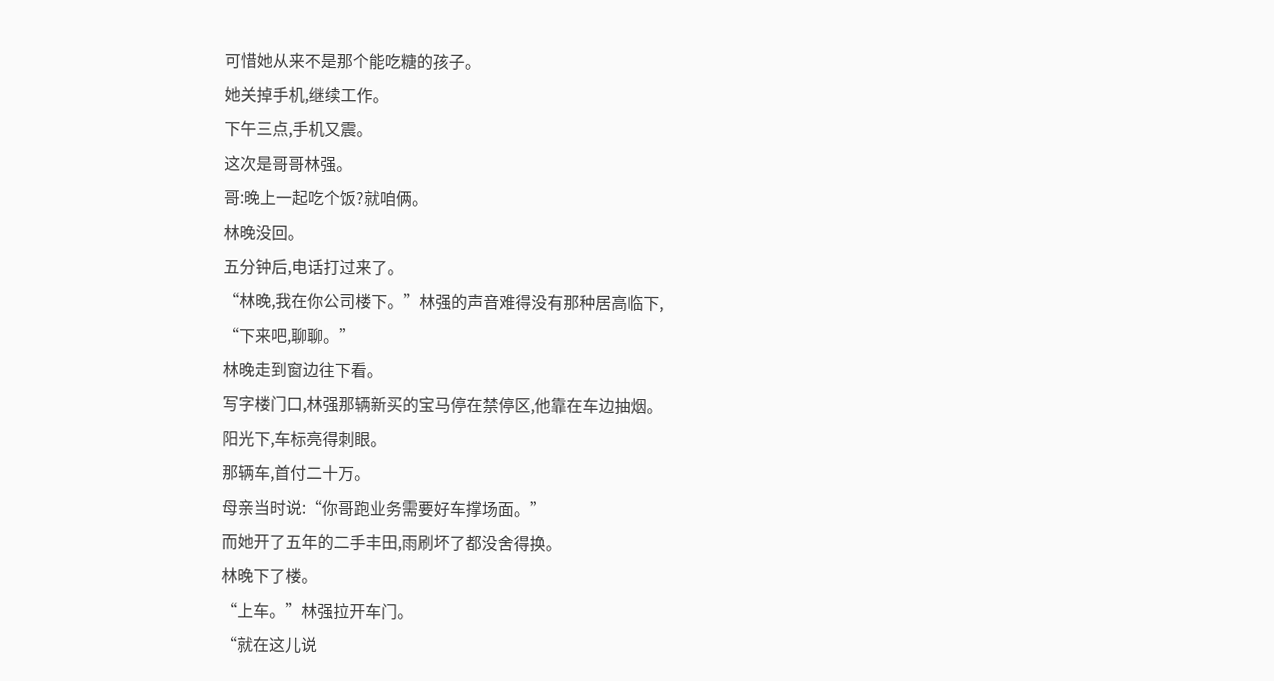可惜她从来不是那个能吃糖的孩子。
她关掉手机,继续工作。
下午三点,手机又震。
这次是哥哥林强。
哥:晚上一起吃个饭?就咱俩。
林晚没回。
五分钟后,电话打过来了。
“林晚,我在你公司楼下。”林强的声音难得没有那种居高临下,
“下来吧,聊聊。”
林晚走到窗边往下看。
写字楼门口,林强那辆新买的宝马停在禁停区,他靠在车边抽烟。
阳光下,车标亮得刺眼。
那辆车,首付二十万。
母亲当时说:“你哥跑业务需要好车撑场面。”
而她开了五年的二手丰田,雨刷坏了都没舍得换。
林晚下了楼。
“上车。”林强拉开车门。
“就在这儿说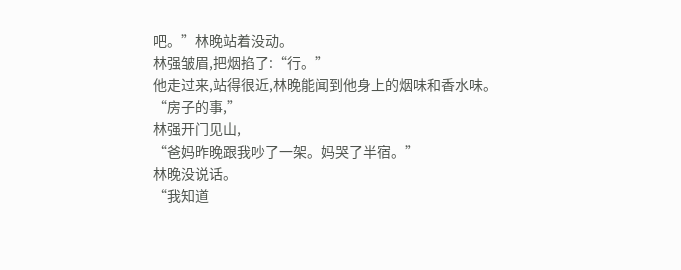吧。”林晚站着没动。
林强皱眉,把烟掐了:“行。”
他走过来,站得很近,林晚能闻到他身上的烟味和香水味。
“房子的事,”
林强开门见山,
“爸妈昨晚跟我吵了一架。妈哭了半宿。”
林晚没说话。
“我知道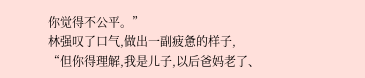你觉得不公平。”
林强叹了口气,做出一副疲惫的样子,
“但你得理解,我是儿子,以后爸妈老了、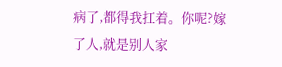病了,都得我扛着。你呢?嫁了人,就是别人家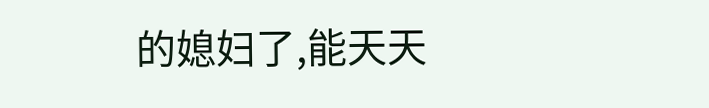的媳妇了,能天天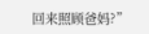回来照顾爸妈?”